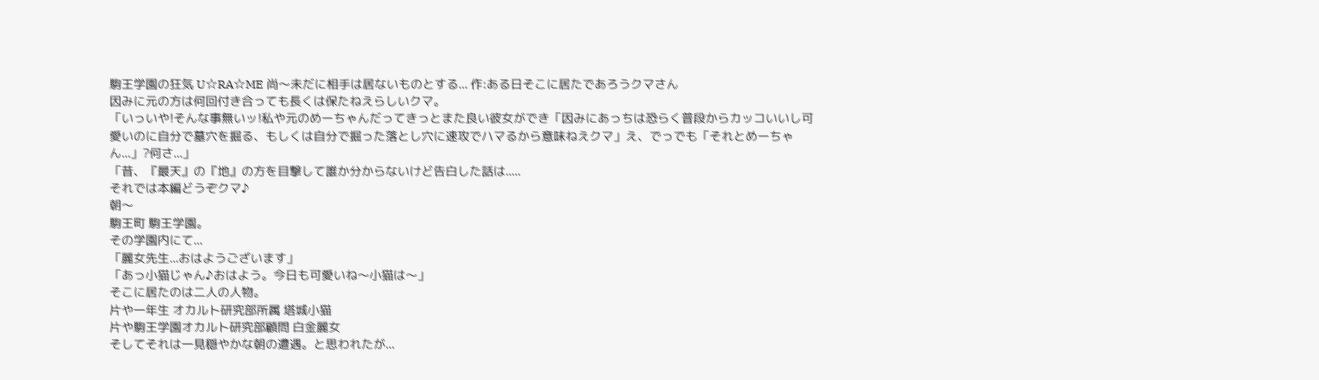駒王学園の狂気 U☆RA☆ME 尚〜未だに相手は居ないものとする... 作:ある日そこに居たであろうクマさん
因みに元の方は何回付き合っても長くは保たねえらしいクマ。
「いっいや!そんな事無いッ!私や元のめーちゃんだってきっとまた良い彼女ができ「因みにあっちは恐らく普段からカッコいいし可愛いのに自分で墓穴を掘る、もしくは自分で掘った落とし穴に速攻でハマるから意味ねえクマ」え、でっでも「それとめーちゃん...」?何さ...」
「昔、『最天』の『地』の方を目撃して誰か分からないけど告白した話は.....
それでは本編どうぞクマ♪
朝〜
駒王町 駒王学園。
その学園内にて...
「麗女先生...おはようございます」
「あっ小猫じゃん♪おはよう。今日も可愛いね〜小猫は〜」
そこに居たのは二人の人物。
片や一年生 オカルト研究部所属 塔城小猫
片や駒王学園オカルト研究部顧問 白金麗女
そしてそれは一見穏やかな朝の遭遇。と思われたが...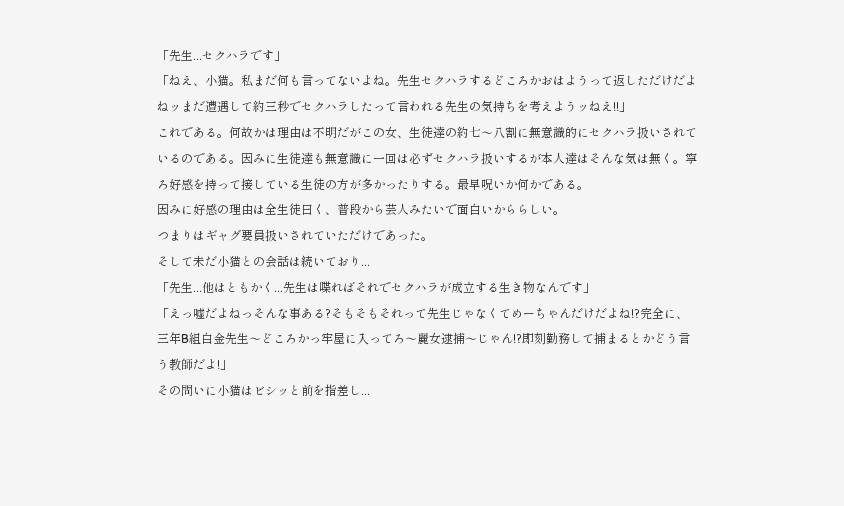「先生...セクハラです」
「ねえ、小猫。私まだ何も言ってないよね。先生セクハラするどころかおはようって返しただけだよねッまだ遭遇して約三秒でセクハラしたって言われる先生の気持ちを考えようッねえ!!」
これである。何故かは理由は不明だがこの女、生徒達の約七〜八割に無意識的にセクハラ扱いされているのである。因みに生徒達も無意識に一回は必ずセクハラ扱いするが本人達はそんな気は無く。寧ろ好感を持って接している生徒の方が多かったりする。最早呪いか何かである。
因みに好感の理由は全生徒曰く、普段から芸人みたいで面白いかららしい。
つまりはギャグ要員扱いされていただけであった。
そして未だ小猫との会話は続いており...
「先生...他はともかく...先生は喋ればそれでセクハラが成立する生き物なんです」
「えっ嘘だよねっそんな事ある?そもそもそれって先生じゃなくてめーちゃんだけだよね!?完全に、三年B組白金先生〜どころかっ牢屋に入ってろ〜麗女逮捕〜じゃん!?即刻勤務して捕まるとかどう言う教師だよ!」
その問いに小猫はビシッと前を指差し...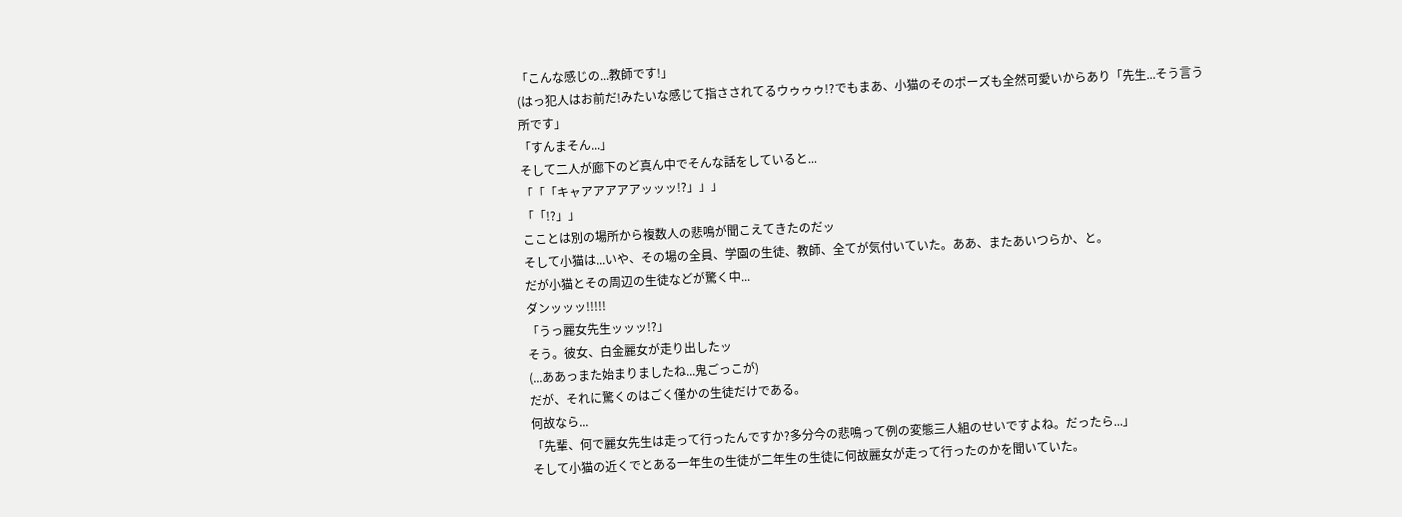「こんな感じの...教師です!」
(はっ犯人はお前だ!みたいな感じて指さされてるウゥゥゥ!?でもまあ、小猫のそのポーズも全然可愛いからあり「先生...そう言う所です」
「すんまそん...」
そして二人が廊下のど真ん中でそんな話をしていると...
「「「キャアアアアアッッッ!?」」」
「「!?」」
こことは別の場所から複数人の悲鳴が聞こえてきたのだッ
そして小猫は...いや、その場の全員、学園の生徒、教師、全てが気付いていた。ああ、またあいつらか、と。
だが小猫とその周辺の生徒などが驚く中...
ダンッッッ!!!!!
「うっ麗女先生ッッッ!?」
そう。彼女、白金麗女が走り出したッ
(...ああっまた始まりましたね...鬼ごっこが)
だが、それに驚くのはごく僅かの生徒だけである。
何故なら...
「先輩、何で麗女先生は走って行ったんですか?多分今の悲鳴って例の変態三人組のせいですよね。だったら...」
そして小猫の近くでとある一年生の生徒が二年生の生徒に何故麗女が走って行ったのかを聞いていた。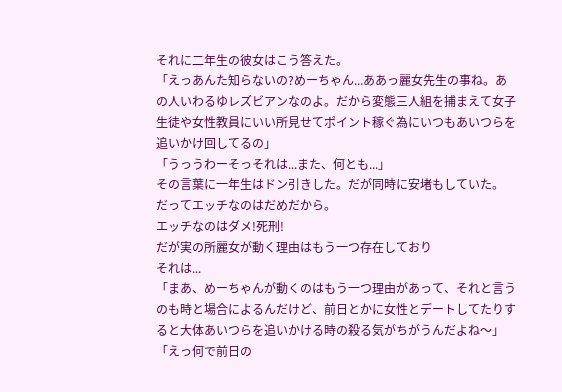それに二年生の彼女はこう答えた。
「えっあんた知らないの?めーちゃん...ああっ麗女先生の事ね。あの人いわるゆレズビアンなのよ。だから変態三人組を捕まえて女子生徒や女性教員にいい所見せてポイント稼ぐ為にいつもあいつらを追いかけ回してるの」
「うっうわーそっそれは...また、何とも...」
その言葉に一年生はドン引きした。だが同時に安堵もしていた。
だってエッチなのはだめだから。
エッチなのはダメ!死刑!
だが実の所麗女が動く理由はもう一つ存在しており
それは...
「まあ、めーちゃんが動くのはもう一つ理由があって、それと言うのも時と場合によるんだけど、前日とかに女性とデートしてたりすると大体あいつらを追いかける時の殺る気がちがうんだよね〜」
「えっ何で前日の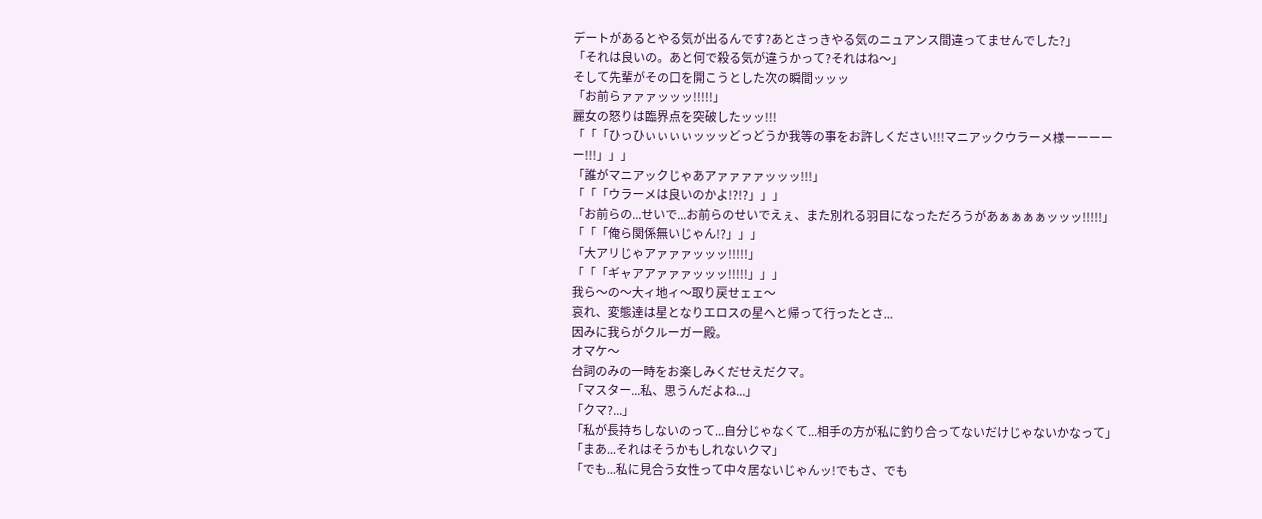デートがあるとやる気が出るんです?あとさっきやる気のニュアンス間違ってませんでした?」
「それは良いの。あと何で殺る気が違うかって?それはね〜」
そして先輩がその口を開こうとした次の瞬間ッッッ
「お前らァァァッッッ!!!!!」
麗女の怒りは臨界点を突破したッッ!!!
「「「ひっひぃぃぃぃッッッどっどうか我等の事をお許しください!!!マニアックウラーメ様ーーーーー!!!」」」
「誰がマニアックじゃあアァァァァッッッ!!!」
「「「ウラーメは良いのかよ!?!?」」」
「お前らの...せいで...お前らのせいでえぇ、また別れる羽目になっただろうがあぁぁぁぁッッッ!!!!!」
「「「俺ら関係無いじゃん!?」」」
「大アリじゃアァァァッッッ!!!!!」
「「「ギャアアァァァッッッ!!!!!」」」
我ら〜の〜大ィ地ィ〜取り戻せェェ〜
哀れ、変態達は星となりエロスの星へと帰って行ったとさ...
因みに我らがクルーガー殿。
オマケ〜
台詞のみの一時をお楽しみくだせえだクマ。
「マスター...私、思うんだよね...」
「クマ?...」
「私が長持ちしないのって...自分じゃなくて...相手の方が私に釣り合ってないだけじゃないかなって」
「まあ...それはそうかもしれないクマ」
「でも...私に見合う女性って中々居ないじゃんッ!でもさ、でも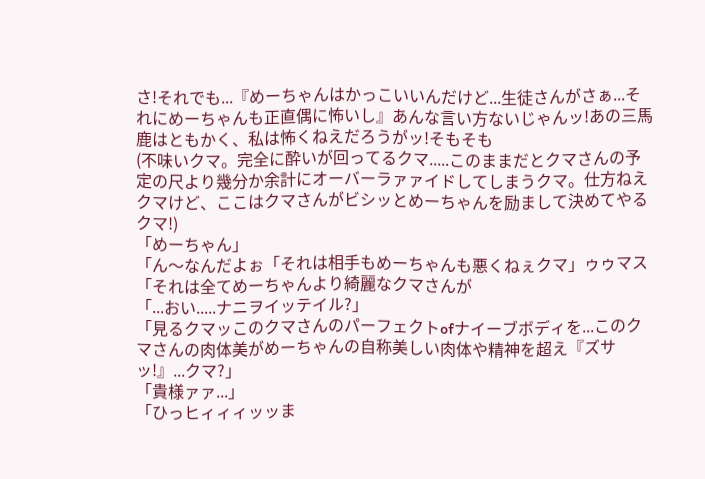さ!それでも...『めーちゃんはかっこいいんだけど...生徒さんがさぁ...それにめーちゃんも正直偶に怖いし』あんな言い方ないじゃんッ!あの三馬鹿はともかく、私は怖くねえだろうがッ!そもそも
(不味いクマ。完全に酔いが回ってるクマ.....このままだとクマさんの予定の尺より幾分か余計にオーバーラァァイドしてしまうクマ。仕方ねえクマけど、ここはクマさんがビシッとめーちゃんを励まして決めてやるクマ!)
「めーちゃん」
「ん〜なんだよぉ「それは相手もめーちゃんも悪くねぇクマ」ゥゥマス「それは全てめーちゃんより綺麗なクマさんが
「...おい.....ナニヲイッテイル?」
「見るクマッこのクマさんのパーフェクトofナイーブボディを...このクマさんの肉体美がめーちゃんの自称美しい肉体や精神を超え『ズサッ!』...クマ?」
「貴様ァァ...」
「ひっヒィィィッッま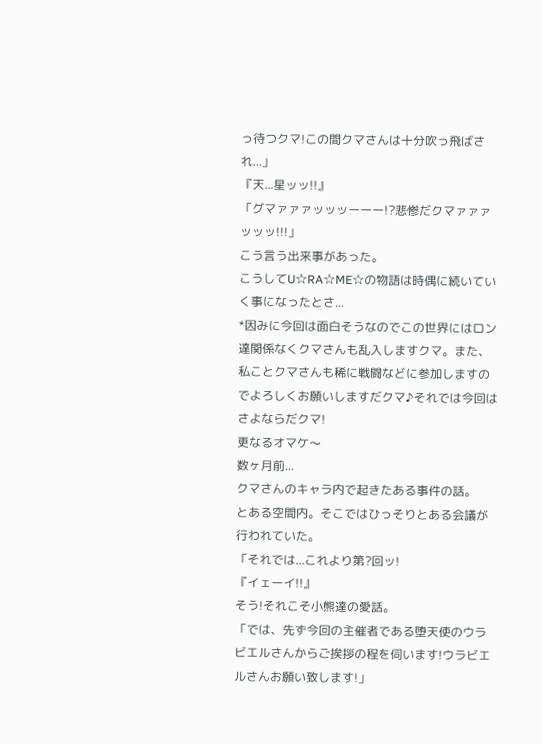っ待つクマ!この間クマさんは十分吹っ飛ばされ...」
『天...星ッッ!!』
「グマァァァッッッーーー!?悲惨だクマァァァッッッ!!!」
こう言う出来事があった。
こうしてU☆RA☆ME☆の物語は時偶に続いていく事になったとさ...
*因みに今回は面白そうなのでこの世界にはロン達関係なくクマさんも乱入しますクマ。また、私ことクマさんも稀に戦闘などに参加しますのでよろしくお願いしますだクマ♪それでは今回はさよならだクマ!
更なるオマケ〜
数ヶ月前...
クマさんのキャラ内で起きたある事件の話。
とある空間内。そこではひっそりとある会議が行われていた。
「それでは...これより第?回ッ!
『イェーイ!!』
そう!それこそ小熊達の愛話。
「では、先ず今回の主催者である堕天使のウラビエルさんからご挨拶の程を伺います!ウラビエルさんお願い致します!」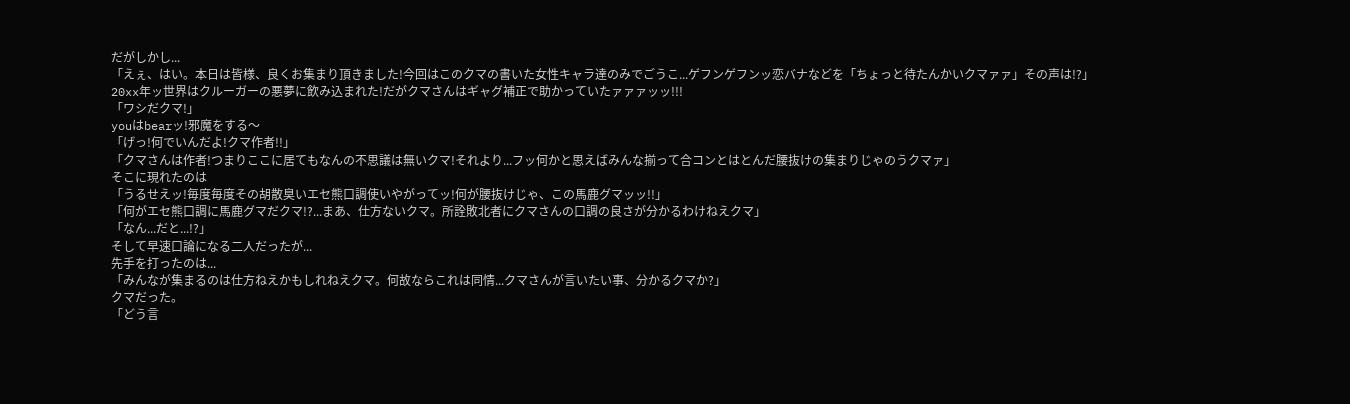だがしかし...
「えぇ、はい。本日は皆様、良くお集まり頂きました!今回はこのクマの書いた女性キャラ達のみでごうこ...ゲフンゲフンッ恋バナなどを「ちょっと待たんかいクマァァ」その声は!?」
20xx年ッ世界はクルーガーの悪夢に飲み込まれた!だがクマさんはギャグ補正で助かっていたァァァッッ!!!
「ワシだクマ!」
youはbearッ!邪魔をする〜
「げっ!何でいんだよ!クマ作者!!」
「クマさんは作者!つまりここに居てもなんの不思議は無いクマ!それより...フッ何かと思えばみんな揃って合コンとはとんだ腰抜けの集まりじゃのうクマァ」
そこに現れたのは
「うるせえッ!毎度毎度その胡散臭いエセ熊口調使いやがってッ!何が腰抜けじゃ、この馬鹿グマッッ!!」
「何がエセ熊口調に馬鹿グマだクマ!?...まあ、仕方ないクマ。所詮敗北者にクマさんの口調の良さが分かるわけねえクマ」
「なん...だと...!?」
そして早速口論になる二人だったが...
先手を打ったのは...
「みんなが集まるのは仕方ねえかもしれねえクマ。何故ならこれは同情...クマさんが言いたい事、分かるクマか?」
クマだった。
「どう言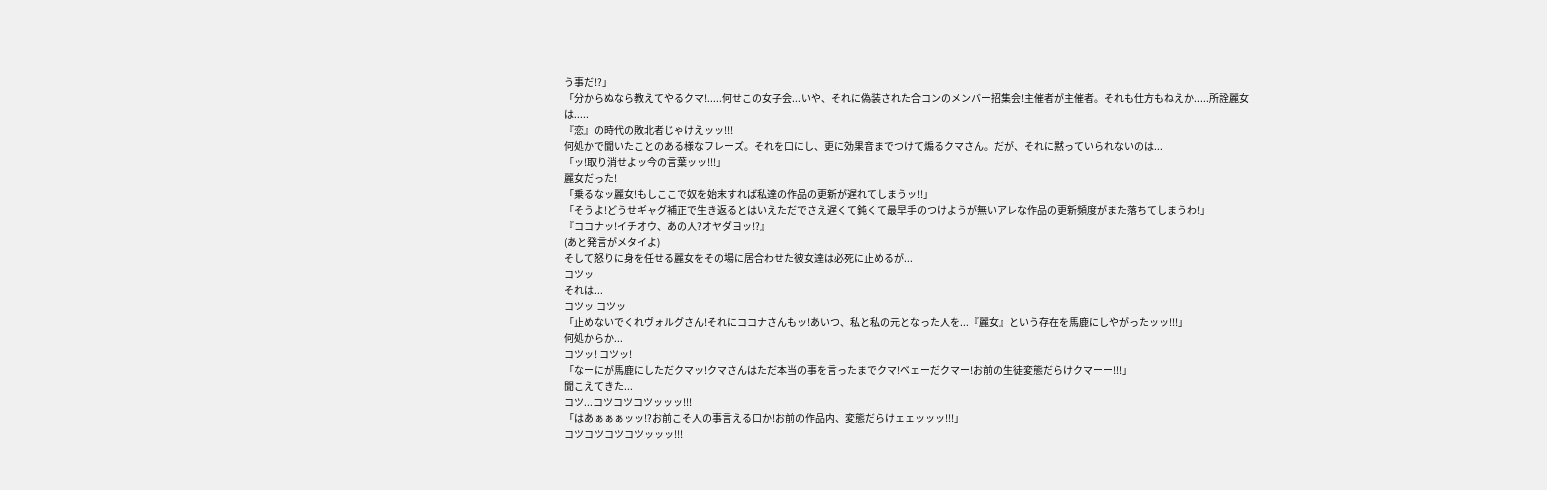う事だ!?」
「分からぬなら教えてやるクマ!.....何せこの女子会...いや、それに偽装された合コンのメンバー招集会!主催者が主催者。それも仕方もねえか.....所詮麗女は.....
『恋』の時代の敗北者じゃけえッッ!!!
何処かで聞いたことのある様なフレーズ。それを口にし、更に効果音までつけて煽るクマさん。だが、それに黙っていられないのは...
「ッ!取り消せよッ今の言葉ッッ!!!」
麗女だった!
「乗るなッ麗女!もしここで奴を始末すれば私達の作品の更新が遅れてしまうッ!!」
「そうよ!どうせギャグ補正で生き返るとはいえただでさえ遅くて鈍くて最早手のつけようが無いアレな作品の更新頻度がまた落ちてしまうわ!」
『ココナッ!イチオウ、あの人?オヤダヨッ!?』
(あと発言がメタイよ)
そして怒りに身を任せる麗女をその場に居合わせた彼女達は必死に止めるが...
コツッ
それは...
コツッ コツッ
「止めないでくれヴォルグさん!それにココナさんもッ!あいつ、私と私の元となった人を...『麗女』という存在を馬鹿にしやがったッッ!!!」
何処からか...
コツッ! コツッ!
「なーにが馬鹿にしただクマッ!クマさんはただ本当の事を言ったまでクマ!ベェーだクマー!お前の生徒変態だらけクマーー!!!」
聞こえてきた...
コツ...コツコツコツッッッ!!!
「はあぁぁぁッッ!?お前こそ人の事言える口か!お前の作品内、変態だらけェェッッッ!!!」
コツコツコツコツッッッ!!!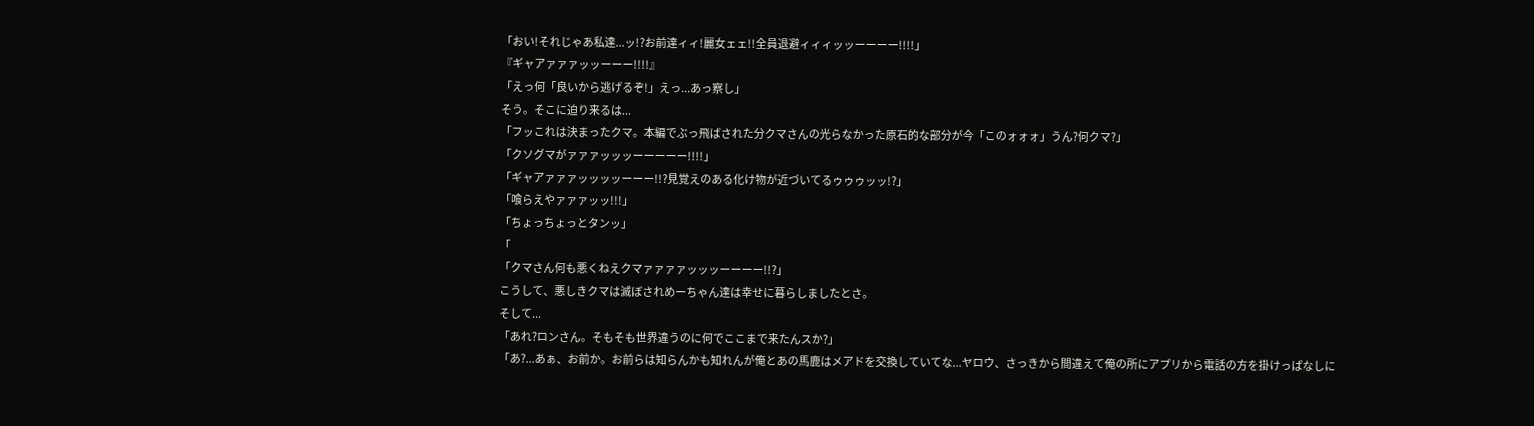「おい!それじゃあ私達...ッ!?お前達ィィ!麗女ェェ!!全員退避ィィィッッーーーー!!!!」
『ギャアァァァッッーーー!!!!』
「えっ何「良いから逃げるぞ!」えっ...あっ察し」
そう。そこに迫り来るは...
「フッこれは決まったクマ。本編でぶっ飛ばされた分クマさんの光らなかった原石的な部分が今「このォォォ」うん?何クマ?」
「クソグマがァァァッッッーーーーー!!!!」
「ギャアァァァッッッッーーー!!?見覚えのある化け物が近づいてるゥゥゥッッ!?」
「喰らえやァァァッッ!!!」
「ちょっちょっとタンッ」
「
「クマさん何も悪くねえクマァァァァッッッーーーー!!?」
こうして、悪しきクマは滅ぼされめーちゃん達は幸せに暮らしましたとさ。
そして...
「あれ?ロンさん。そもそも世界違うのに何でここまで来たんスか?」
「あ?...あぁ、お前か。お前らは知らんかも知れんが俺とあの馬鹿はメアドを交換していてな...ヤロウ、さっきから間違えて俺の所にアプリから電話の方を掛けっぱなしに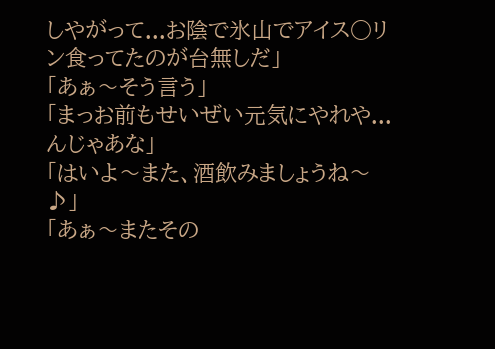しやがって...お陰で氷山でアイス○リン食ってたのが台無しだ」
「あぁ〜そう言う」
「まっお前もせいぜい元気にやれや...んじゃあな」
「はいよ〜また、酒飲みましょうね〜♪」
「あぁ〜またその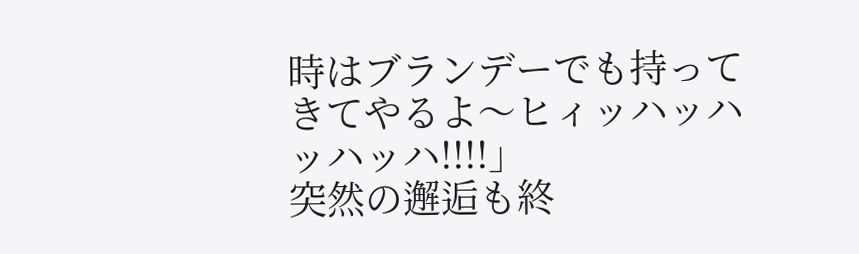時はブランデーでも持ってきてやるよ〜ヒィッハッハッハッハ!!!!」
突然の邂逅も終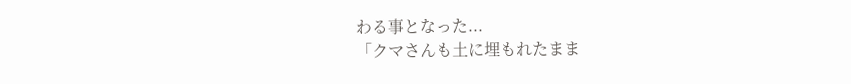わる事となった...
「クマさんも土に埋もれたまま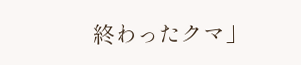終わったクマ」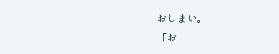おしまい。
「お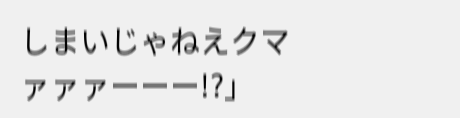しまいじゃねえクマァァァーーー!?」